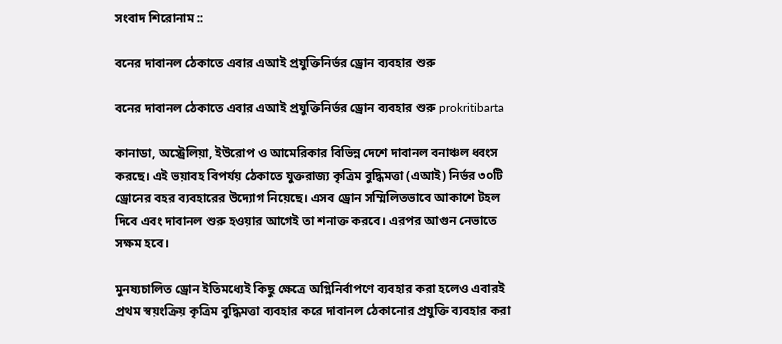সংবাদ শিরোনাম ::

বনের দাবানল ঠেকাতে এবার এআই প্রযুক্তিনির্ভর ড্রোন ব্যবহার শুরু

বনের দাবানল ঠেকাতে এবার এআই প্রযুক্তিনির্ভর ড্রোন ব্যবহার শুরু prokritibarta

কানাডা, অস্ট্রেলিয়া, ইউরোপ ও আমেরিকার বিভিন্ন দেশে দাবানল বনাঞ্চল ধ্বংস করছে। এই ভয়াবহ বিপর্যয় ঠেকাতে যুক্তরাজ্য কৃত্রিম বুদ্ধিমত্তা (এআই) নির্ভর ৩০টি ড্রোনের বহর ব্যবহারের উদ্যোগ নিয়েছে। এসব ড্রোন সম্মিলিতভাবে আকাশে টহল দিবে এবং দাবানল শুরু হওয়ার আগেই তা শনাক্ত করবে। এরপর আগুন নেভাতে সক্ষম হবে।

মুনষ্যচালিত ড্রোন ইতিমধ্যেই কিছু ক্ষেত্রে অগ্নিনির্বাপণে ব্যবহার করা হলেও এবারই প্রথম স্বয়ংক্রিয় কৃত্রিম বুদ্ধিমত্তা ব্যবহার করে দাবানল ঠেকানোর প্রযুক্তি ব্যবহার করা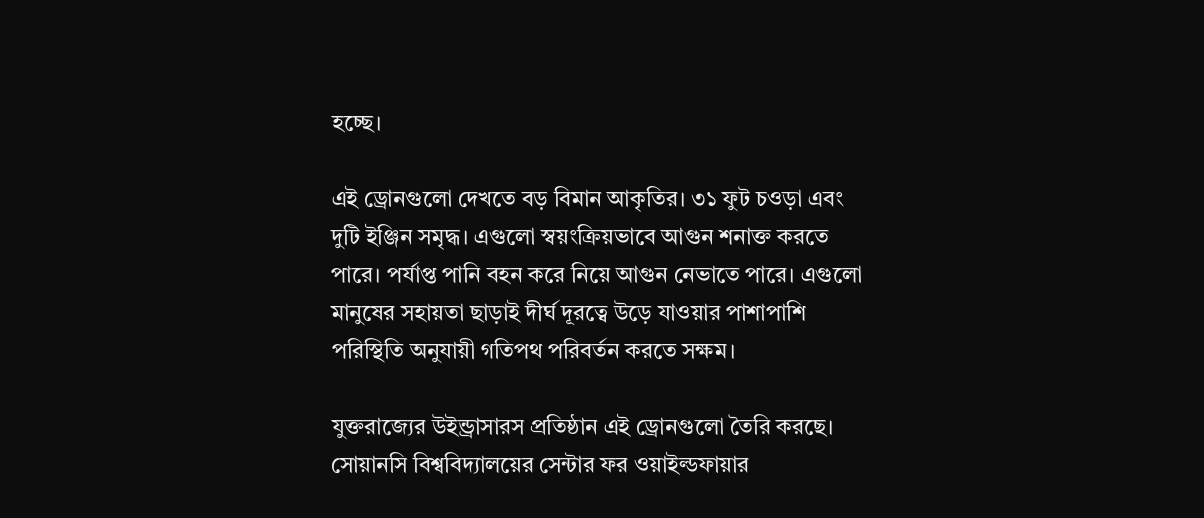হচ্ছে।

এই ড্রোনগুলো দেখতে বড় বিমান আকৃতির। ৩১ ফুট চওড়া এবং দুটি ইঞ্জিন সমৃদ্ধ। এগুলো স্বয়ংক্রিয়ভাবে আগুন শনাক্ত করতে পারে। পর্যাপ্ত পানি বহন করে নিয়ে আগুন নেভাতে পারে। এগুলো মানুষের সহায়তা ছাড়াই দীর্ঘ দূরত্বে উড়ে যাওয়ার পাশাপাশি পরিস্থিতি অনুযায়ী গতিপথ পরিবর্তন করতে সক্ষম।

যুক্তরাজ্যের উইন্ড্রাসারস প্রতিষ্ঠান এই ড্রোনগুলো তৈরি করছে। সোয়ানসি বিশ্ববিদ্যালয়ের সেন্টার ফর ওয়াইল্ডফায়ার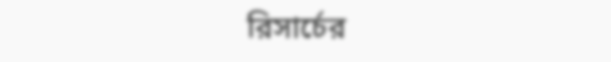রিসার্চের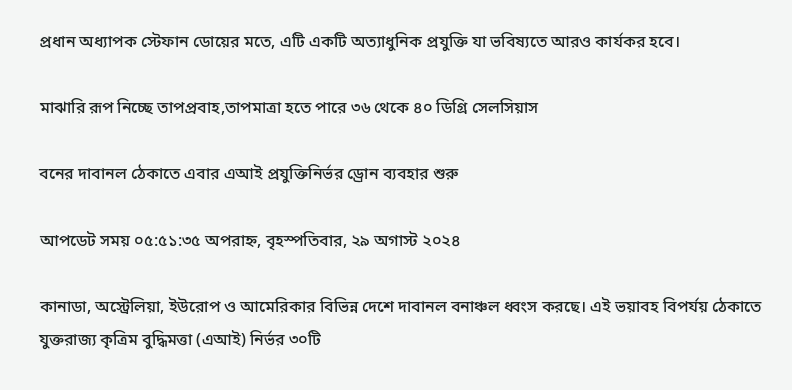প্রধান অধ্যাপক স্টেফান ডোয়ের মতে, এটি একটি অত্যাধুনিক প্রযুক্তি যা ভবিষ্যতে আরও কার্যকর হবে।

মাঝারি রূপ নিচ্ছে তাপপ্রবাহ,তাপমাত্রা হতে পারে ৩৬ থেকে ৪০ ডিগ্রি সেলসিয়াস

বনের দাবানল ঠেকাতে এবার এআই প্রযুক্তিনির্ভর ড্রোন ব্যবহার শুরু

আপডেট সময় ০৫:৫১:৩৫ অপরাহ্ন, বৃহস্পতিবার, ২৯ অগাস্ট ২০২৪

কানাডা, অস্ট্রেলিয়া, ইউরোপ ও আমেরিকার বিভিন্ন দেশে দাবানল বনাঞ্চল ধ্বংস করছে। এই ভয়াবহ বিপর্যয় ঠেকাতে যুক্তরাজ্য কৃত্রিম বুদ্ধিমত্তা (এআই) নির্ভর ৩০টি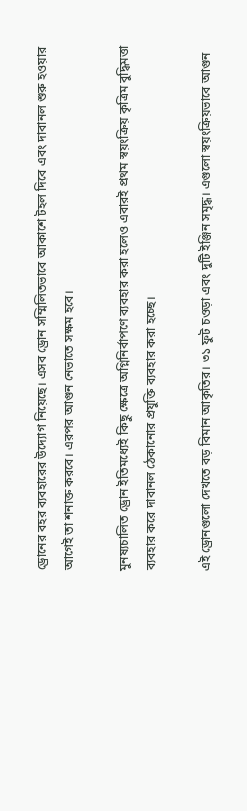ড্রোনের বহর ব্যবহারের উদ্যোগ নিয়েছে। এসব ড্রোন সম্মিলিতভাবে আকাশে টহল দিবে এবং দাবানল শুরু হওয়ার আগেই তা শনাক্ত করবে। এরপর আগুন নেভাতে সক্ষম হবে।

মুনষ্যচালিত ড্রোন ইতিমধ্যেই কিছু ক্ষেত্রে অগ্নিনির্বাপণে ব্যবহার করা হলেও এবারই প্রথম স্বয়ংক্রিয় কৃত্রিম বুদ্ধিমত্তা ব্যবহার করে দাবানল ঠেকানোর প্রযুক্তি ব্যবহার করা হচ্ছে।

এই ড্রোনগুলো দেখতে বড় বিমান আকৃতির। ৩১ ফুট চওড়া এবং দুটি ইঞ্জিন সমৃদ্ধ। এগুলো স্বয়ংক্রিয়ভাবে আগুন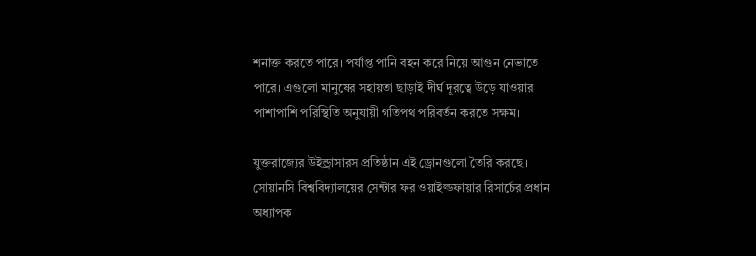শনাক্ত করতে পারে। পর্যাপ্ত পানি বহন করে নিয়ে আগুন নেভাতে পারে। এগুলো মানুষের সহায়তা ছাড়াই দীর্ঘ দূরত্বে উড়ে যাওয়ার পাশাপাশি পরিস্থিতি অনুযায়ী গতিপথ পরিবর্তন করতে সক্ষম।

যুক্তরাজ্যের উইন্ড্রাসারস প্রতিষ্ঠান এই ড্রোনগুলো তৈরি করছে। সোয়ানসি বিশ্ববিদ্যালয়ের সেন্টার ফর ওয়াইল্ডফায়ার রিসার্চের প্রধান অধ্যাপক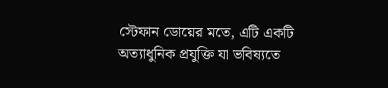স্টেফান ডোয়ের মতে, এটি একটি অত্যাধুনিক প্রযুক্তি যা ভবিষ্যতে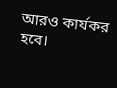আরও কার্যকর হবে।